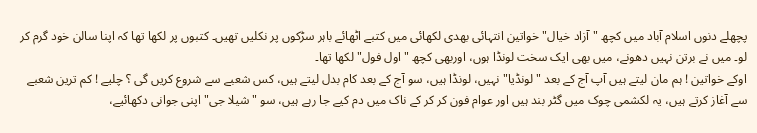پچھلے دنوں اسلام آباد میں کچھ "آزاد خیال" خواتین انتہائی بھدی لکھائی میں کتبے اٹھائے باہر سڑکوں پر نکلیں تھیں۔ کتبوں پر لکھا تھا کہ اپنا سالن خود گرم کر لو۔ میں نے برتن نہیں دھونے، میں بھی ایک سخت لونڈا ہوں، اوربھی کچھ "اول فول" لکھا تھا۔
اوکے خواتین ! ہم مان لیتے ہیں آپ آج کے بعد "لونڈیا" نہیں، لونڈا ہیں، سو آج کے بعد کام بدل لیتے ہیں، کس شعبے سے شروع کریں گی ؟ چلیے ! کم ترین شعبے سے آغاز کرتے ہیں، یہ لکشمی چوک میں گٹر بند ہیں اور عوام فون کر کر کے ناک میں دم کیے جا رہے ہیں، سو "شیلا جی" اپنی جوانی دکھائیے،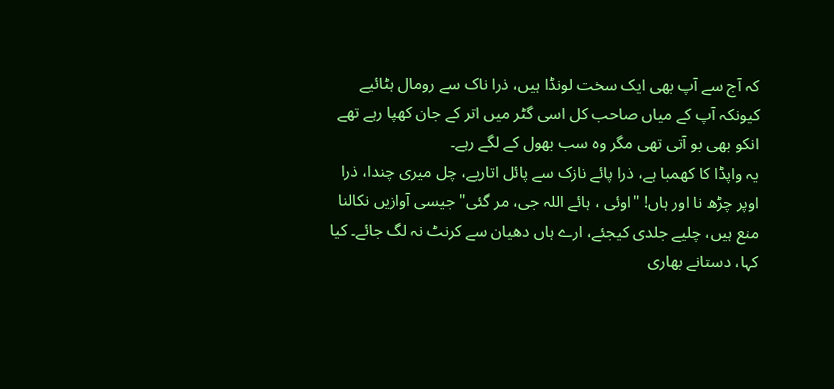کہ آج سے آپ بھی ایک سخت لونڈا ہیں، ذرا ناک سے رومال ہٹائیے کیونکہ آپ کے میاں صاحب کل اسی گٹر میں اتر کے جان کھپا رہے تھے انکو بھی بو آتی تھی مگر وہ سب بھول کے لگے رہے۔
یہ واپڈا کا کھمبا ہے، ذرا پائے نازک سے پائل اتاریے، چل میری چندا، ذرا اوپر چڑھ نا اور ہاں! "اوئی ، ہائے اللہ جی، مر گئی" جیسی آوازیں نکالنا منع ہیں، چلیے جلدی کیجئے، ارے ہاں دھیان سے کرنٹ نہ لگ جائے۔ کیا کہا، دستانے بھاری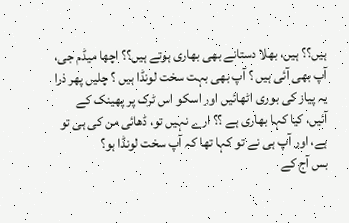ہیں؟؟ ہیں، بھلا دستانے بھی بھاری ہوتے ہیں؟؟ اچھا میڈم جی، آپ بھی آئی ہیں ؟ آپ بھی بہت سخت لونڈا ہیں ؟ چلیں پھر ذرا یہ پیاز کی بوری اٹھائیں اور اسکو اس ٹرک پر پھینک کے آئیں، کیا کہا بھاری ہے ؟؟ ارے نہیں تو، ڈھائی من کی ہی تو ہے، اور آپ ہی نے تو کہا تھا کہ آپ سخت لونڈا ہو؟
بس آج کے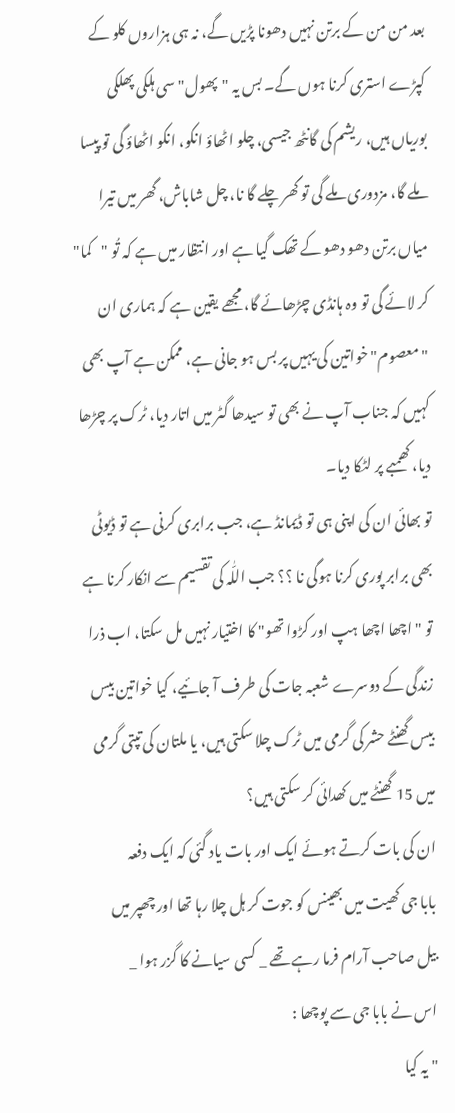بعد من من کے برتن نہیں دھونا پڑیں گے، نہ ہی ہزاروں کلو کے کپڑے استری کرنا ہوں گے۔ بس یہ "پھول" سی ہلکی پھلکی بوریاں ہیں، ریشم کی گانٹھ جیسی، چلو اٹھاؤ انکو، انکو اٹھاؤ گی تو پیسا ملے گا، مزدوری ملے گی تو گھر چلے گا نا، چل شاباش، گھر میں تیرا میاں برتن دھو دھو کے تھک گیا ہے اور انتظار میں ہے کہ تُو "کما" کر لائے گی تو وہ ہانڈی چڑھائے گا، مجھے یقین ہے کہ ہماری ان "معصوم" خواتین کی یہیں پر بس ہو جانی ہے، ممکن ہے آپ بھی کہیں کہ جناب آپ نے بھی تو سیدھا گٹر میں اتار دیا، ٹرک پر چڑھا دیا، کھمبے پر لٹکا دیا۔
تو بھائی ان کی اپنی ہی تو ڈیمانڈ ہے، جب برابری کرنی ہے تو ڈیوٹی بھی برابر پوری کرنا ہوگی نا ؟؟ جب اللّٰہ کی تقسیم سے انکار کرنا ہے تو "اچھا اچھا ہپ اور کڑوا تھو" کا اختیار نہیں مل سکتا، اب ذرا زندگی کے دوسرے شعبہ جات کی طرف آ جائیے، کیا خواتین بیس بیس گھنٹے حشر کی گرمی میں ٹرک چلا سکتی ہیں، یا ملتان کی تپتی گرمی میں 15 گھنٹے میں کھدائی کر سکتی ہیں؟
ان کی بات کرتے ہوئے ایک اور بات یاد گئی کہ ایک دفعہ
بابا جی کھیت میں بھینس کو جوت کر ہل چلا رہا تھا اور چھپر میں بیل صاحب آرام فرما رہے تھے _ کسی سیانے کا گزر ہوا _
اس نے بابا جی سے پوچھا :
" یہ کیا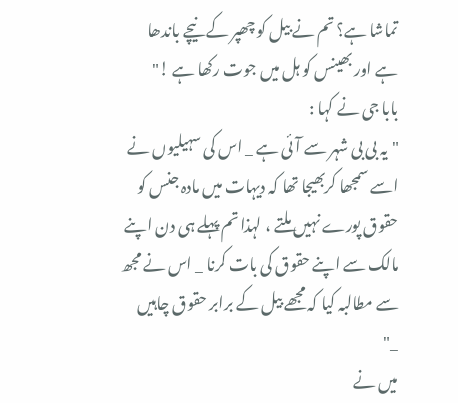تماشا ہے؟ تم نے بیل کو چھپر کے نیچے باندھا ہے اور بھینس کو ہل میں جوت رکھا ہے !"
بابا جی نے کہا :
"یہ بی بی شہر سے آئی ہے _ اس کی سہیلیوں نے اسے سمجھا کربھیجا تھا کہ دیہات میں مادہ جنس کو حقوق پورے نہیں ملتے ، لہذا تم پہلے ہی دن اپنے مالک سے اپنے حقوق کی بات کرنا _ اس نے مجھ سے مطالبہ کیا کہ مجھے بیل کے برابر حقوق چاہیں _"
میں نے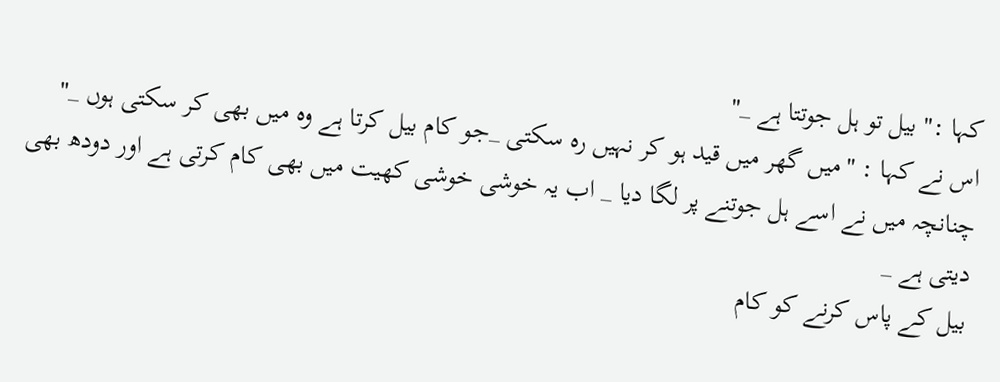کہا :" بیل تو ہل جوتتا ہے _"
اس نے کہا : "میں گھر میں قید ہو کر نہیں رہ سکتی _جو کام بیل کرتا ہے وہ میں بھی کر سکتی ہوں _"
چنانچہ میں نے اسے ہل جوتنے پر لگا دیا _ اب یہ خوشی خوشی کھیت میں بھی کام کرتی ہے اور دودھ بھی دیتی ہے _
بیل کے پاس کرنے کو کام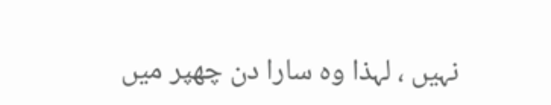نہیں ، لہذا وہ سارا دن چھپر میں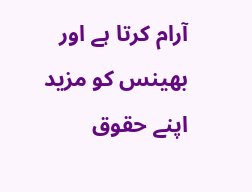آرام کرتا ہے اور بھینس کو مزید اپنے حقوق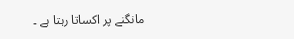مانگنے پر اکساتا رہتا ہے ۔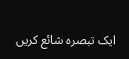ایک تبصرہ شائع کریں